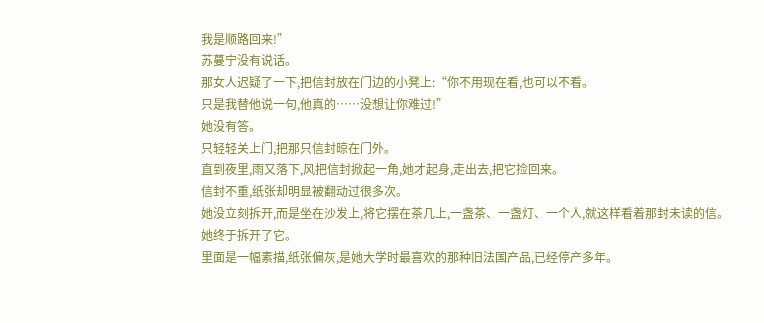我是顺路回来!”
苏蔓宁没有说话。
那女人迟疑了一下,把信封放在门边的小凳上:“你不用现在看,也可以不看。
只是我替他说一句,他真的……没想让你难过!”
她没有答。
只轻轻关上门,把那只信封晾在门外。
直到夜里,雨又落下,风把信封掀起一角,她才起身,走出去,把它捡回来。
信封不重,纸张却明显被翻动过很多次。
她没立刻拆开,而是坐在沙发上,将它摆在茶几上,一盏茶、一盏灯、一个人,就这样看着那封未读的信。
她终于拆开了它。
里面是一幅素描,纸张偏灰,是她大学时最喜欢的那种旧法国产品,已经停产多年。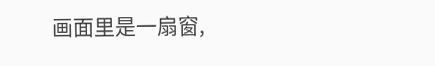画面里是一扇窗,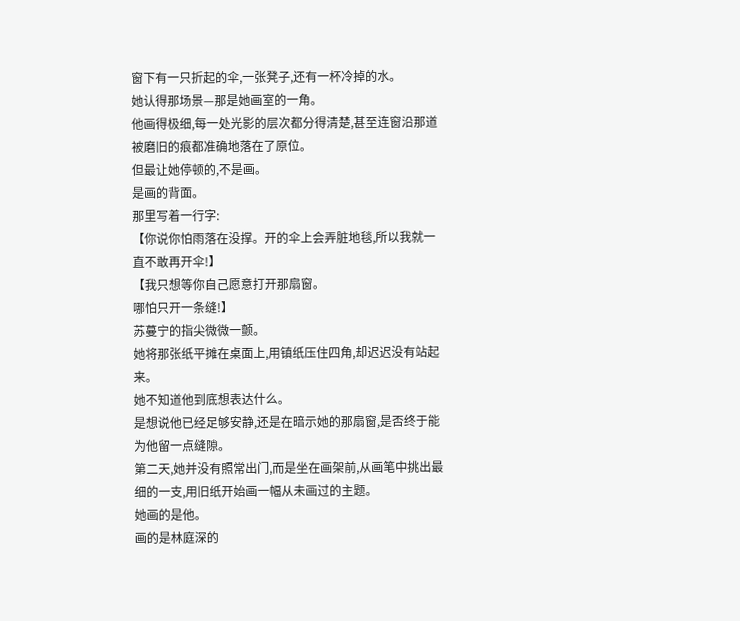窗下有一只折起的伞,一张凳子,还有一杯冷掉的水。
她认得那场景—那是她画室的一角。
他画得极细,每一处光影的层次都分得清楚,甚至连窗沿那道被磨旧的痕都准确地落在了原位。
但最让她停顿的,不是画。
是画的背面。
那里写着一行字:
【你说你怕雨落在没撑。开的伞上会弄脏地毯,所以我就一直不敢再开伞!】
【我只想等你自己愿意打开那扇窗。
哪怕只开一条缝!】
苏蔓宁的指尖微微一颤。
她将那张纸平摊在桌面上,用镇纸压住四角,却迟迟没有站起来。
她不知道他到底想表达什么。
是想说他已经足够安静,还是在暗示她的那扇窗,是否终于能为他留一点缝隙。
第二天,她并没有照常出门,而是坐在画架前,从画笔中挑出最细的一支,用旧纸开始画一幅从未画过的主题。
她画的是他。
画的是林庭深的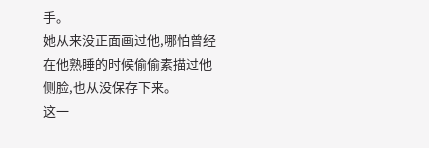手。
她从来没正面画过他,哪怕曾经在他熟睡的时候偷偷素描过他侧脸,也从没保存下来。
这一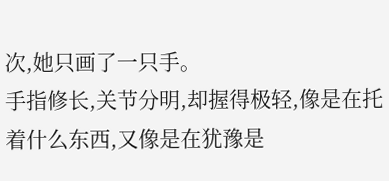次,她只画了一只手。
手指修长,关节分明,却握得极轻,像是在托着什么东西,又像是在犹豫是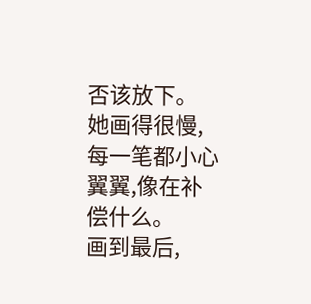否该放下。
她画得很慢,每一笔都小心翼翼,像在补偿什么。
画到最后,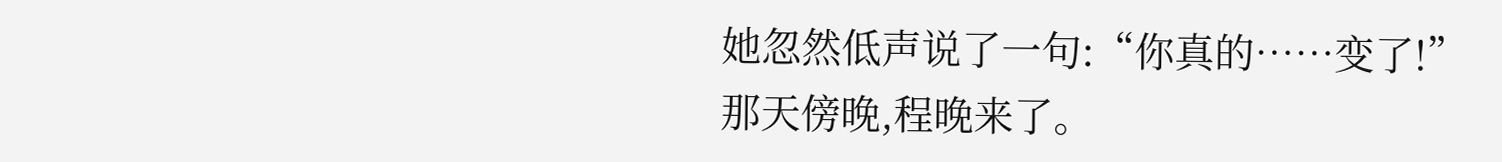她忽然低声说了一句:“你真的……变了!”
那天傍晚,程晚来了。